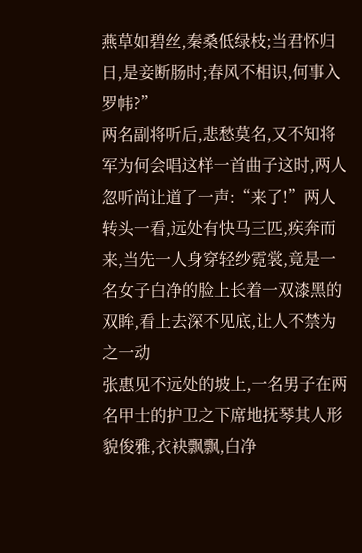燕草如碧丝,秦桑低绿枝;当君怀归日,是妾断肠时;春风不相识,何事入罗帏?”
两名副将听后,悲愁莫名,又不知将军为何会唱这样一首曲子这时,两人忽听尚让道了一声:“来了!”两人转头一看,远处有快马三匹,疾奔而来,当先一人身穿轻纱霓裳,竟是一名女子白净的脸上长着一双漆黑的双眸,看上去深不见底,让人不禁为之一动
张惠见不远处的坡上,一名男子在两名甲士的护卫之下席地抚琴其人形貌俊雅,衣袂飘飘,白净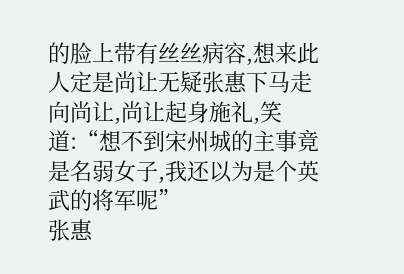的脸上带有丝丝病容,想来此人定是尚让无疑张惠下马走向尚让,尚让起身施礼,笑道:“想不到宋州城的主事竟是名弱女子,我还以为是个英武的将军呢”
张惠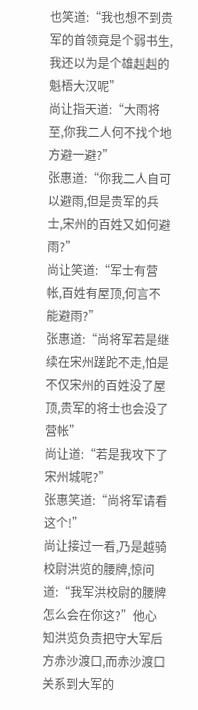也笑道:“我也想不到贵军的首领竟是个弱书生,我还以为是个雄赳赳的魁梧大汉呢”
尚让指天道:“大雨将至,你我二人何不找个地方避一避?”
张惠道:“你我二人自可以避雨,但是贵军的兵士,宋州的百姓又如何避雨?”
尚让笑道:“军士有营帐,百姓有屋顶,何言不能避雨?”
张惠道:“尚将军若是继续在宋州蹉跎不走,怕是不仅宋州的百姓没了屋顶,贵军的将士也会没了营帐”
尚让道:“若是我攻下了宋州城呢?”
张惠笑道:“尚将军请看这个!”
尚让接过一看,乃是越骑校尉洪览的腰牌,惊问道:“我军洪校尉的腰牌怎么会在你这?”他心知洪览负责把守大军后方赤沙渡口,而赤沙渡口关系到大军的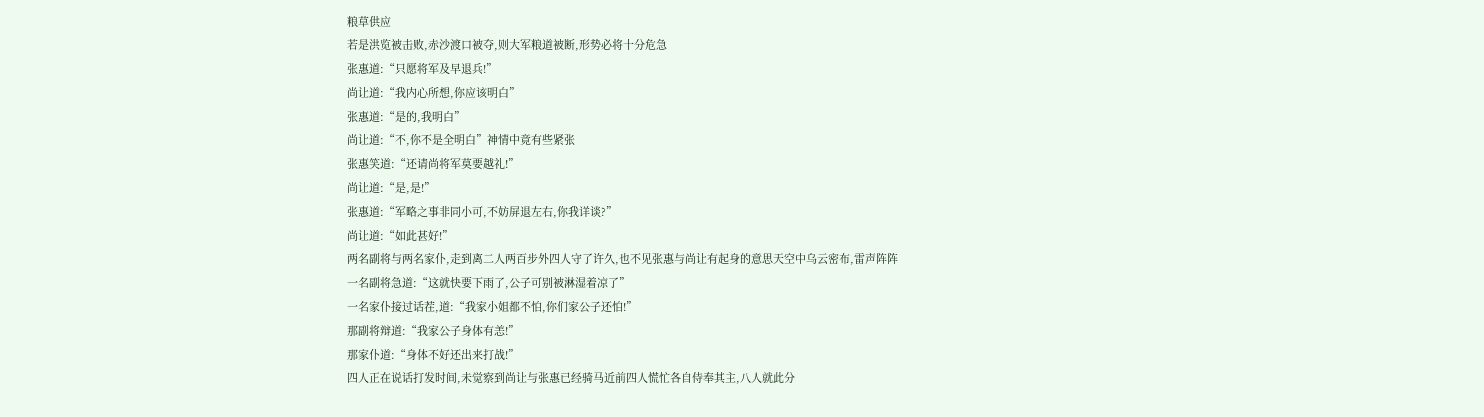粮草供应
若是洪览被击败,赤沙渡口被夺,则大军粮道被断,形势必将十分危急
张惠道:“只愿将军及早退兵!”
尚让道:“我内心所想,你应该明白”
张惠道:“是的,我明白”
尚让道:“不,你不是全明白”神情中竟有些紧张
张惠笑道:“还请尚将军莫要越礼!”
尚让道:“是,是!”
张惠道:“军略之事非同小可,不妨屏退左右,你我详谈?”
尚让道:“如此甚好!”
两名副将与两名家仆,走到离二人两百步外四人守了许久,也不见张惠与尚让有起身的意思天空中乌云密布,雷声阵阵
一名副将急道:“这就快要下雨了,公子可别被淋湿着凉了”
一名家仆接过话茬,道:“我家小姐都不怕,你们家公子还怕!”
那副将辩道:“我家公子身体有恙!”
那家仆道:“身体不好还出来打战!”
四人正在说话打发时间,未觉察到尚让与张惠已经骑马近前四人慌忙各自侍奉其主,八人就此分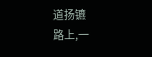道扬镳
路上,一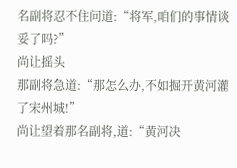名副将忍不住问道:“将军,咱们的事情谈妥了吗?”
尚让摇头
那副将急道:“那怎么办,不如掘开黄河灌了宋州城!”
尚让望着那名副将,道:“黄河决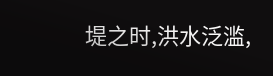堤之时,洪水泛滥,